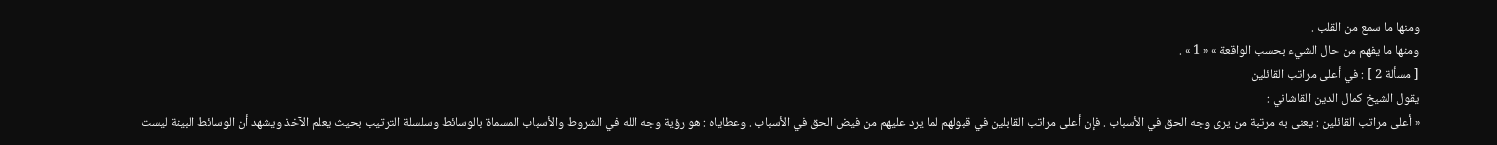ومنها ما سمع من القلب .
ومنها ما يفهم من حال الشيء بحسب الواقعة » « 1 » .
[ مسألة 2 ] : في أعلى مراتب القائلين
يقول الشيخ كمال الدين القاشاني :
« أعلى مراتب القائلين : يعنى به مرتبة من يرى وجه الحق في الأسباب . فإن أعلى مراتب القابلين في قبولهم لما يرد عليهم من فيض الحق في الأسباب . وعطاياه : هو رؤية وجه الله في الشروط والأسباب المسماة بالوسائط وسلسلة الترتيب بحيث يعلم الآخذ ويشهد أن الوسائط البينة ليست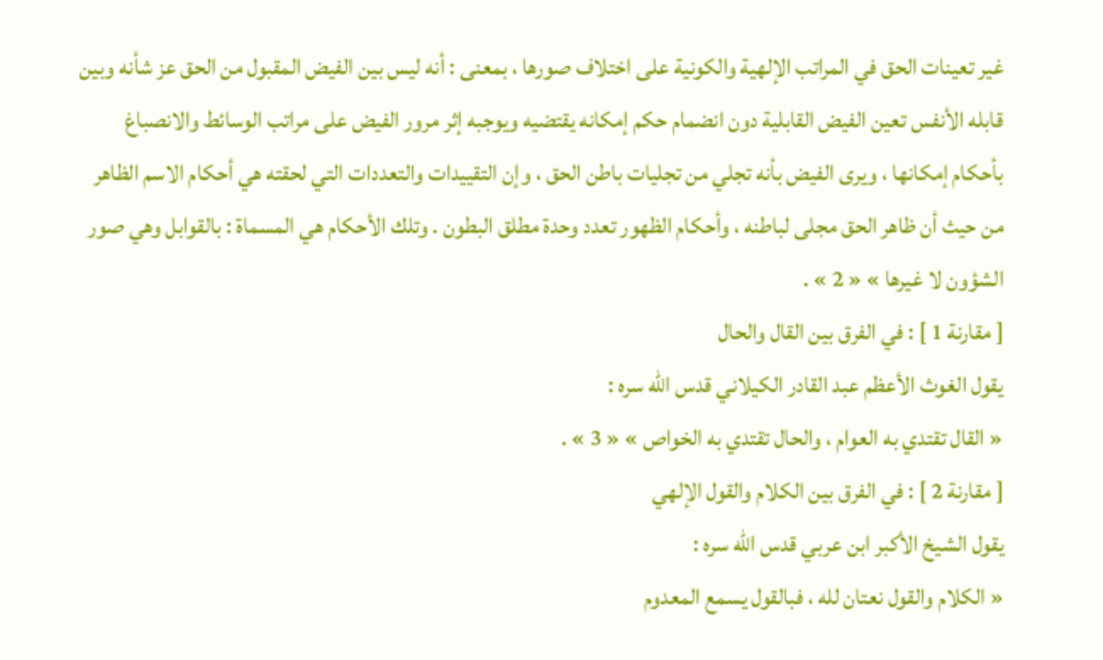غير تعينات الحق في المراتب الإلهية والكونية على اختلاف صورها ، بمعنى : أنه ليس بين الفيض المقبول من الحق عز شأنه وبين قابله الأنفس تعين الفيض القابلية دون انضمام حكم إمكانه يقتضيه ويوجبه إثر مرور الفيض على مراتب الوسائط والانصباغ بأحكام إمكانها ، ويرى الفيض بأنه تجلي من تجليات باطن الحق ، وإن التقييدات والتعددات التي لحقته هي أحكام الاسم الظاهر من حيث أن ظاهر الحق مجلى لباطنه ، وأحكام الظهور تعدد وحدة مطلق البطون . وتلك الأحكام هي المسماة : بالقوابل وهي صور الشؤون لا غيرها » « 2 » .
[ مقارنة 1 ] : في الفرق بين القال والحال
يقول الغوث الأعظم عبد القادر الكيلاني قدس الله سره :
« القال تقتدي به العوام ، والحال تقتدي به الخواص » « 3 » .
[ مقارنة 2 ] : في الفرق بين الكلام والقول الإلهي
يقول الشيخ الأكبر ابن عربي قدس الله سره :
« الكلام والقول نعتان لله ، فبالقول يسمع المعدوم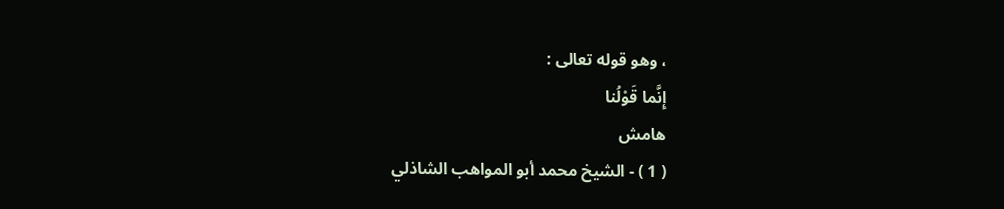، وهو قوله تعالى :
إِنَّما قَوْلُنا
هامش
( 1 ) - الشيخ محمد أبو المواهب الشاذلي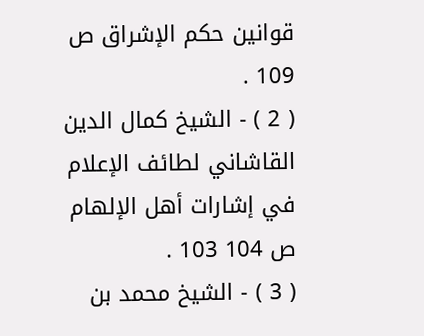قوانين حكم الإشراق ص 109 .
( 2 ) - الشيخ كمال الدين القاشاني لطائف الإعلام في إشارات أهل الإلهام ص 104 103 .
( 3 ) - الشيخ محمد بن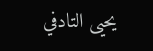يحيى التادفي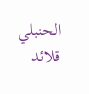الحنبلي قلائد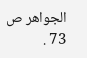الجواهر ص 73 .